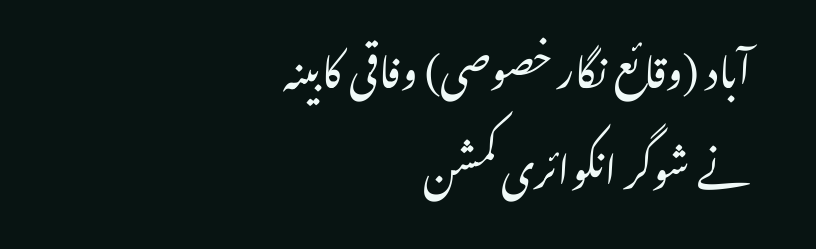آباد (وقائع نگار خصوصی) وفاقی کابینہ نے شوگر انکوائری کمشن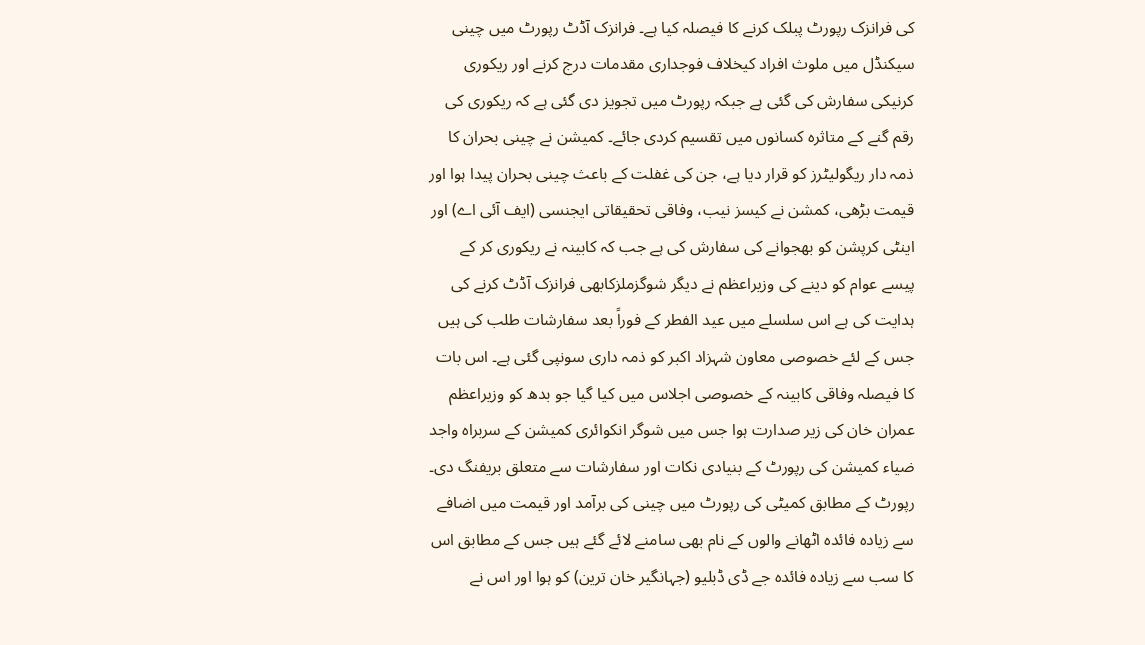کی فرانزک رپورٹ پبلک کرنے کا فیصلہ کیا ہے۔ فرانزک آڈٹ رپورٹ میں چینی سیکنڈل میں ملوث افراد کیخلاف فوجداری مقدمات درج کرنے اور ریکوری کرنیکی سفارش کی گئی ہے جبکہ رپورٹ میں تجویز دی گئی ہے کہ ریکوری کی رقم گنے کے متاثرہ کسانوں میں تقسیم کردی جائے۔ کمیشن نے چینی بحران کا ذمہ دار ریگولیٹرز کو قرار دیا ہے، جن کی غفلت کے باعث چینی بحران پیدا ہوا اور قیمت بڑھی، کمشن نے کیسز نیب، وفاقی تحقیقاتی ایجنسی (ایف آئی اے) اور اینٹی کرپشن کو بھجوانے کی سفارش کی ہے جب کہ کابینہ نے ریکوری کر کے پیسے عوام کو دینے کی وزیراعظم نے دیگر شوگزملزکابھی فرانزک آڈٹ کرنے کی ہدایت کی ہے اس سلسلے میں عید الفطر کے فوراً بعد سفارشات طلب کی ہیں جس کے لئے خصوصی معاون شہزاد اکبر کو ذمہ داری سونپی گئی ہے۔ اس بات کا فیصلہ وفاقی کابینہ کے خصوصی اجلاس میں کیا گیا جو بدھ کو وزیراعظم عمران خان کی زیر صدارت ہوا جس میں شوگر انکوائری کمیشن کے سربراہ واجد ضیاء کمیشن کی رپورٹ کے بنیادی نکات اور سفارشات سے متعلق بریفنگ دی۔ رپورٹ کے مطابق کمیٹی کی رپورٹ میں چینی کی برآمد اور قیمت میں اضافے سے زیادہ فائدہ اٹھانے والوں کے نام بھی سامنے لائے گئے ہیں جس کے مطابق اس کا سب سے زیادہ فائدہ جے ڈی ڈبلیو (جہانگیر خان ترین) کو ہوا اور اس نے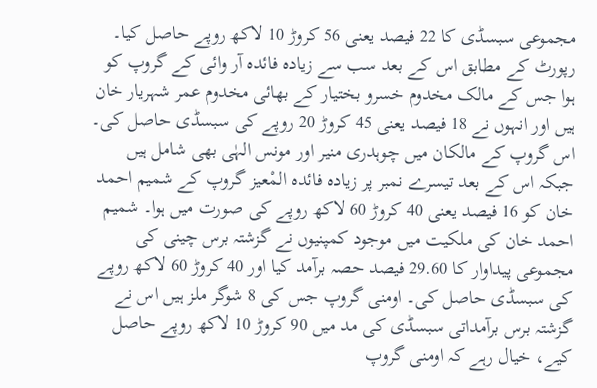مجموعی سبسڈی کا 22 فیصد یعنی 56 کروڑ 10 لاکھ روپے حاصل کیا۔ رپورٹ کے مطابق اس کے بعد سب سے زیادہ فائدہ آر وائی کے گروپ کو ہوا جس کے مالک مخدوم خسرو بختیار کے بھائی مخدوم عمر شہریار خان ہیں اور انہوں نے 18 فیصد یعنی 45 کروڑ 20 روپے کی سبسڈی حاصل کی۔ اس گروپ کے مالکان میں چوہدری منیر اور مونس الہٰی بھی شامل ہیں جبکہ اس کے بعد تیسرے نمبر پر زیادہ فائدہ المْعیز گروپ کے شمیم احمد خان کو 16 فیصد یعنی 40 کروڑ 60 لاکھ روپے کی صورت میں ہوا۔ شمیم احمد خان کی ملکیت میں موجود کمپنیوں نے گزشتہ برس چینی کی مجموعی پیداوار کا 29.60 فیصد حصہ برآمد کیا اور 40 کروڑ 60 لاکھ روپے کی سبسڈی حاصل کی۔ اومنی گروپ جس کی 8 شوگر ملز ہیں اس نے گزشتہ برس برآمداتی سبسڈی کی مد میں 90 کروڑ 10 لاکھ روپے حاصل کیے، خیال رہے کہ اومنی گروپ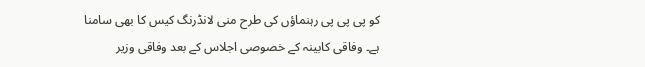کو پی پی پی رہنماؤں کی طرح منی لانڈرنگ کیس کا بھی سامنا ہے۔ وفاقی کابینہ کے خصوصی اجلاس کے بعد وفاقی وزیر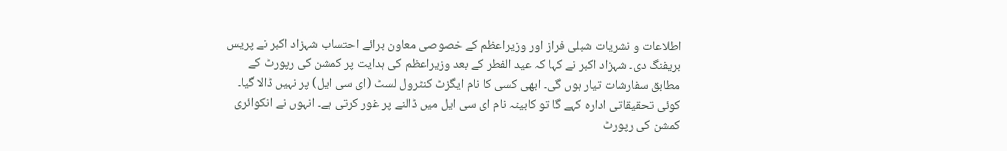اطلاعات و نشریات شبلی فراز اور وزیراعظم کے خصوصی معاون برائے احتساب شہزاد اکبر نے پریس بریفنگ دی۔ شہزاد اکبر نے کہا کہ عید الفطر کے بعد وزیراعظم کی ہدایت پر کمشن کی رپورٹ کے مطابق سفارشات تیار ہوں گی۔ ابھی کسی کا نام ایگزٹ کنٹرول لسٹ (ای سی ایل) پر نہیں ڈالا گیا۔ کوئی تحقیقاتی ادارہ کہے گا تو کابینہ نام ای سی ایل میں ڈالنے پر غور کرتی ہے۔ انہوں نے انکوائری کمشن کی رپورٹ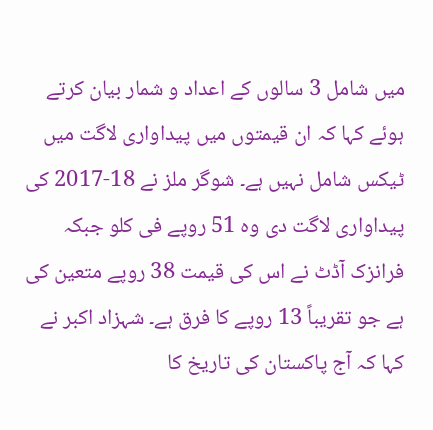میں شامل 3 سالوں کے اعداد و شمار بیان کرتے ہوئے کہا کہ ان قیمتوں میں پیداواری لاگت میں ٹیکس شامل نہیں ہے۔ شوگر ملز نے 18-2017 کی پیداواری لاگت دی وہ 51 روپے فی کلو جبکہ فرانزک آڈٹ نے اس کی قیمت 38 روپے متعین کی ہے جو تقریباً 13 روپے کا فرق ہے۔ شہزاد اکبر نے کہا کہ آج پاکستان کی تاریخ کا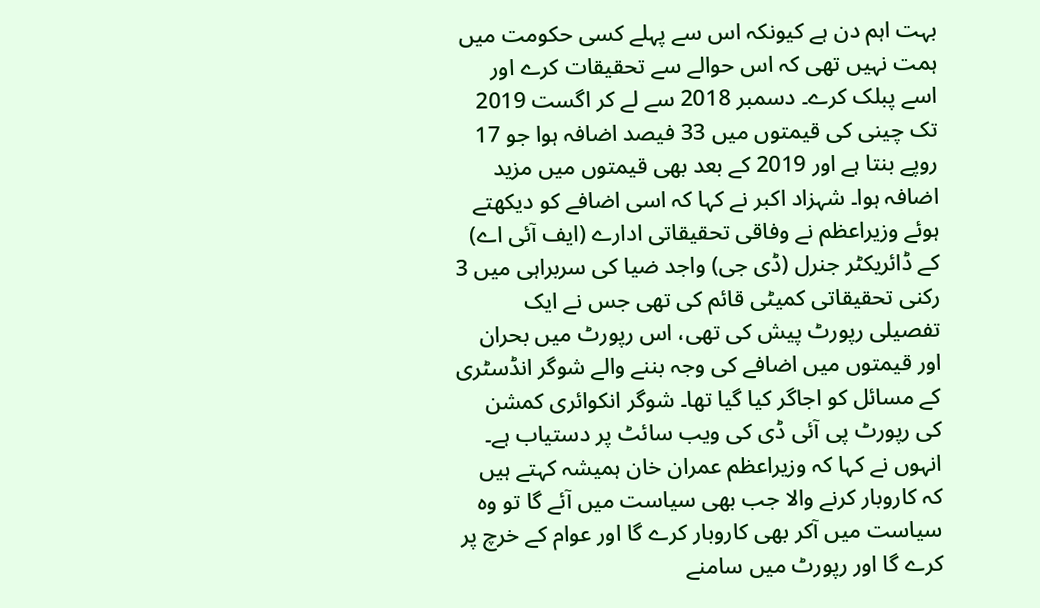بہت اہم دن ہے کیونکہ اس سے پہلے کسی حکومت میں ہمت نہیں تھی کہ اس حوالے سے تحقیقات کرے اور اسے پبلک کرے۔ دسمبر 2018 سے لے کر اگست 2019 تک چینی کی قیمتوں میں 33 فیصد اضافہ ہوا جو 17 روپے بنتا ہے اور 2019 کے بعد بھی قیمتوں میں مزید اضافہ ہوا۔ شہزاد اکبر نے کہا کہ اسی اضافے کو دیکھتے ہوئے وزیراعظم نے وفاقی تحقیقاتی ادارے (ایف آئی اے) کے ڈائریکٹر جنرل (ڈی جی) واجد ضیا کی سربراہی میں 3 رکنی تحقیقاتی کمیٹی قائم کی تھی جس نے ایک تفصیلی رپورٹ پیش کی تھی، اس رپورٹ میں بحران اور قیمتوں میں اضافے کی وجہ بننے والے شوگر انڈسٹری کے مسائل کو اجاگر کیا گیا تھا۔ شوگر انکوائری کمشن کی رپورٹ پی آئی ڈی کی ویب سائٹ پر دستیاب ہے۔ انہوں نے کہا کہ وزیراعظم عمران خان ہمیشہ کہتے ہیں کہ کاروبار کرنے والا جب بھی سیاست میں آئے گا تو وہ سیاست میں آکر بھی کاروبار کرے گا اور عوام کے خرچ پر کرے گا اور رپورٹ میں سامنے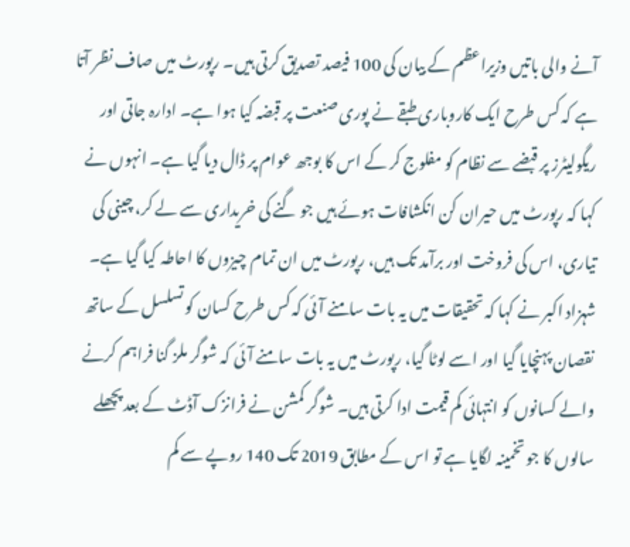آنے والی باتیں وزیراعظم کے بیان کی 100 فیصد تصدیق کرتی ہیں۔ رپورٹ میں صاف نظر آتا ہے کہ کس طرح ایک کاروباری طبقے نے پوری صنعت پر قبضہ کیا ہوا ہے۔ ادارہ جاتی اور ریگولیٹرز پر قبضے سے نظام کو مفلوج کر کے اس کا بوجھ عوام پر ڈال دیا گیا ہے۔ انہوں نے کہا کہ رپورٹ میں حیران کن انکشافات ہوئے ہیں جو گنے کی خریداری سے لے کر، چینی کی تیاری، اس کی فروخت اور برآمد تک ہیں، رپورٹ میں ان تمام چیزوں کا احاطہ کیا گیا ہے۔ شہزاد اکبر نے کہا کہ تحقیقات میں یہ بات سامنے آئی کہ کس طرح کسان کو تسلسل کے ساتھ نقصان پہنچایا گیا اور اسے لوٹا گیا، رپورٹ میں یہ بات سامنے آئی کہ شوگر ملز گنا فراہم کرنے والے کسانوں کو انتہائی کم قیمت ادا کرتی ہیں۔ شوگر کمشن نے فرانزک آڈٹ کے بعد پچھلے سالوں کا جو تخمینہ لگایا ہے تو اس کے مطابق 2019 تک 140 روپے سے کم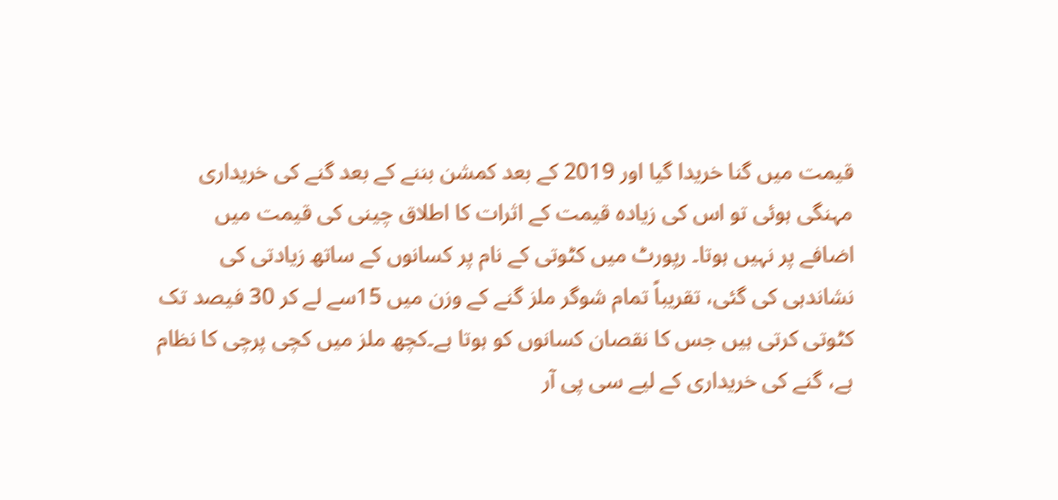قیمت میں گنا خریدا گیا اور 2019 کے بعد کمشن بننے کے بعد گنے کی خریداری مہنگی ہوئی تو اس کی زیادہ قیمت کے اثرات کا اطلاق چینی کی قیمت میں اضافے پر نہیں ہوتا۔ رپورٹ میں کٹوتی کے نام پر کسانوں کے ساتھ زیادتی کی نشاندہی کی گئی، تقریباً تمام شوگر ملز گنے کے وزن میں 15سے لے کر 30 فیصد تک کٹوتی کرتی ہیں جس کا نقصان کسانوں کو ہوتا ہے۔کچھ ملز میں کچی پرچی کا نظام ہے، گنے کی خریداری کے لیے سی پی آر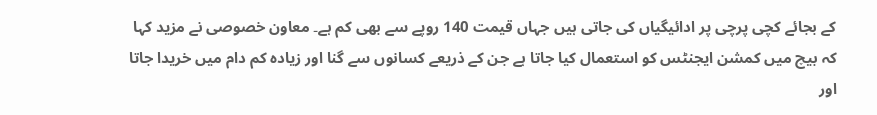کے بجائے کچی پرچی پر ادائیگیاں کی جاتی ہیں جہاں قیمت 140 روپے سے بھی کم ہے۔ معاون خصوصی نے مزید کہا کہ بیچ میں کمشن ایجنٹس کو استعمال کیا جاتا ہے جن کے ذریعے کسانوں سے گنا اور زیادہ کم دام میں خریدا جاتا اور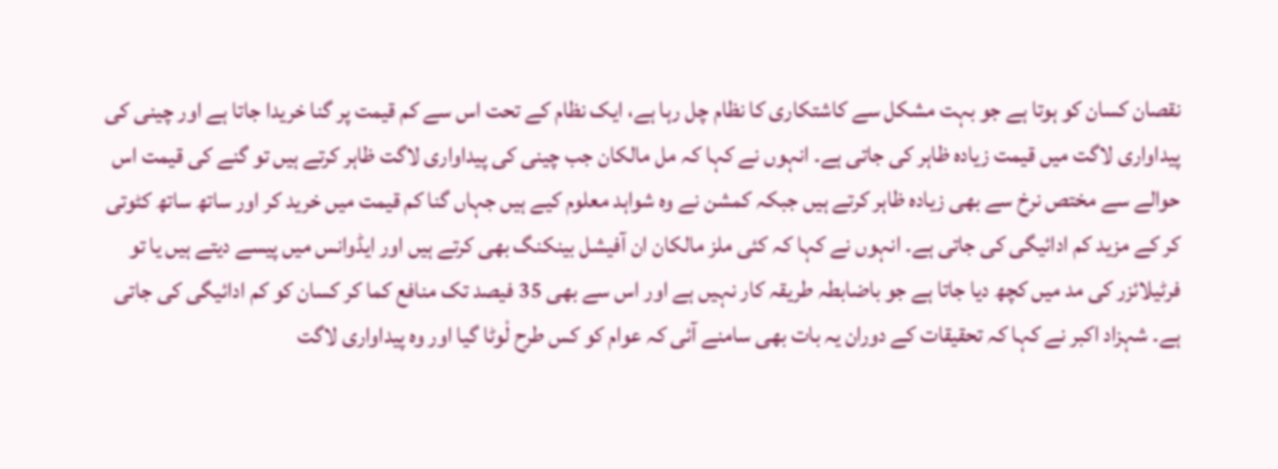نقصان کسان کو ہوتا ہے جو بہت مشکل سے کاشتکاری کا نظام چل رہا ہے، ایک نظام کے تحت اس سے کم قیمت پر گنا خریدا جاتا ہے اور چینی کی پیداواری لاگت میں قیمت زیادہ ظاہر کی جاتی ہے۔ انہوں نے کہا کہ مل مالکان جب چینی کی پیداواری لاگت ظاہر کرتے ہیں تو گنے کی قیمت اس حوالے سے مختص نرخ سے بھی زیادہ ظاہر کرتے ہیں جبکہ کمشن نے وہ شواہد معلوم کیے ہیں جہاں گنا کم قیمت میں خرید کر اور ساتھ ساتھ کٹوتی کر کے مزید کم ادائیگی کی جاتی ہے۔ انہوں نے کہا کہ کئی ملز مالکان ان آفیشل بینکنگ بھی کرتے ہیں اور ایڈوانس میں پیسے دیتے ہیں یا تو فرٹیلائزر کی مد میں کچھ دیا جاتا ہے جو باضابطہ طریقہ کار نہیں ہے اور اس سے بھی 35 فیصد تک منافع کما کر کسان کو کم ادائیگی کی جاتی ہے۔ شہزاد اکبر نے کہا کہ تحقیقات کے دوران یہ بات بھی سامنے آئی کہ عوام کو کس طرح لْوٹا گیا اور وہ پیداواری لاگت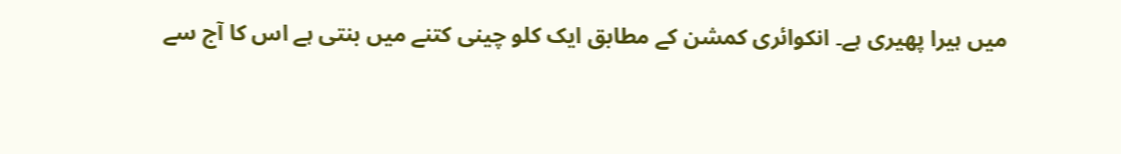میں ہیرا پھیری ہے۔ انکوائری کمشن کے مطابق ایک کلو چینی کتنے میں بنتی ہے اس کا آج سے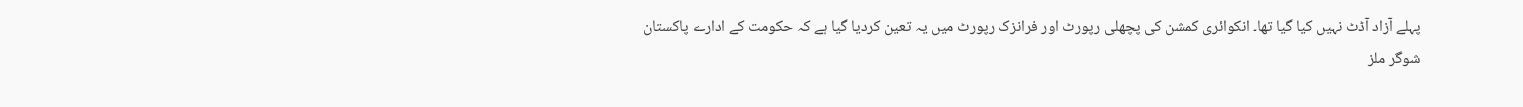پہلے آزاد آڈٹ نہیں کیا گیا تھا۔ انکوائری کمشن کی پچھلی رپورٹ اور فرانزک رپورٹ میں یہ تعین کردیا گیا ہے کہ حکومت کے ادارے پاکستان شوگر ملز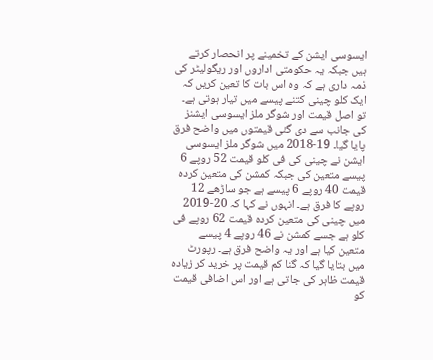ایسوسی ایشن کے تخمینے پر انحصار کرتے ہیں جبکہ یہ حکومتی اداروں اور ریگولیٹر کی ذمہ داری ہے کہ وہ اس بات کا تعین کریں کہ ایک کلو چینی کتنے پیسے میں تیار ہوتی ہے۔ تو اصل قیمت اور شوگر ملز ایسوسی ایشنز کی جانب سے دی گئی قیمتوں میں واضح فرق پایا گیا۔ 19-2018 میں شوگر ملز ایسوسی ایشن نے چینی کی فی کلو قیمت 52 روپے 6 پیسے متعین کی جبکہ کمشن کی متعین کردہ قیمت 40 روپے 6 پیسے ہے جو ساڑھے 12 روپے کا فرق ہے۔ انہوں نے کہا کہ 20-2019 میں چینی کی متعین کردہ قیمت 62 روپے فی کلو ہے جسے کمشن نے 46 روپے 4 پیسے متعین کیا ہے اور یہ واضح فرق ہے۔ رپورٹ میں بتایا گیا کہ گنا کم قیمت پر خرید کر زیادہ قیمت ظاہر کی جاتی ہے اور اس اضافی قیمت کو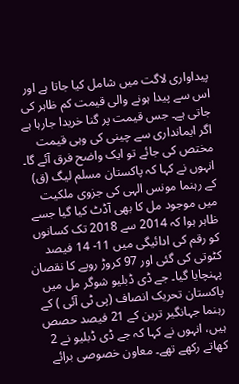پیداواری لاگت میں شامل کیا جاتا ہے اور اس سے پیدا ہونے والی قیمت کم ظاہر کی جاتی ہے۔ جس قیمت پر گنا خریدا جارہا ہے اگر ایمانداری سے چینی کی وہی قیمت مختص کی جائے تو ایک واضح فرق آئے گا۔ انہوں نے کہا کہ پاکستان مسلم لیگ (ق) کے رہنما مونس الہی کی جزوی ملکیت میں موجود مل کا بھی آڈٹ کیا گیا جسے ظاہر ہوا کہ 2014 سے 2018 تک کسانوں کو رقم کی ادائیگی میں 11- 14 فیصد کٹوتی کی گئی اور 97 کروڑ روپے کا نقصان پہنچایا گیا۔ جے ڈی ڈبلیو شوگر مل میں پاکستان تحریک انصاف (پی ٹی آئی ) کے رہنما جہانگیر ترین کے 21 فیصد حصص ہیں، انہوں نے کہا کہ جے ڈی ڈبلیو نے 2 کھاتے رکھے تھے۔ معاون خصوصی برائے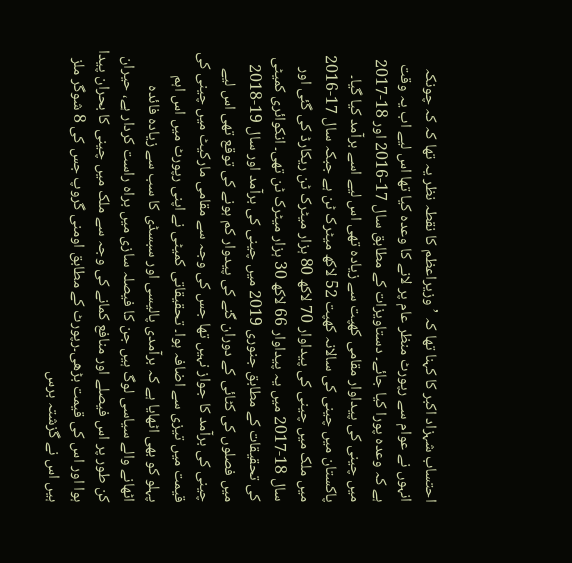احتساب شہزاد اکبر کا کہنا تھا کہ ’وزیراعظم کا نقطہ نظر یہ تھا کہ کہ چونکہ انہوں نے عوام سے رپورٹ منظر عام پر لانے کا وعدہ کیا تھا اس لیے اب یہ وقت ہے کہ وعدہ پورا کیا جائے۔ دستاویزات کے مطابق سال 17-2016 اور 18-2017 میں چینی کی پیداوار مقامی کھپت سے زیادہ تھی اس لیے اسے برآمد کیا گیا۔ پاکستان میں چینی کی سالانہ کھپت 52 لاکھ میٹرک ٹن ہے جبکہ سال 17-2016 میں ملک میں چینی کی پیداوار 70 لاکھ 80 ہزار میٹرک ٹن ریکارڈ کی گئی اور سال 18-2017 میں یہ پیداوار 66 لاکھ 30 ہزار میٹرک ٹن تھی۔ انکوائری کمیٹی کی تحقیقات کے مطابق جنوری 2019 میں چینی کی برآمد اور سال 19-2018 میں فصلوں کی کٹائی کے دوران گنے کی پیدوار کم ہونے کی توقع تھی اس لیے چینی کی برآمد کا جواز نہیں تھا جس کی وجہ سے مقامی مارکیٹ میں چینی کی قیمت میں تیزی سے اضافہ ہوا۔ تحقیقاتی کمیٹی نے اپنی رپورٹ میں اس اہم پہلو کو بھی اٹھایا ہے کہ برآمدی پالیسی اور سبسڈی کا سب سے زیادہ فائدہ اٹھانے والے سیاسی لوگ ہیں جن کا فیصلہ سازی میں براہ راست کردار ہے، حیران کن طور پر اس فیصلے اور منافع کمانے کی وجہ سے ملک میں چینی کا بحران پیدا ہوا اور اس کی قیمت بڑھی۔رپورٹ کے مطابق اومنی گروپ جس کی 8 شوگر ملز ہیں اس نے گزشتہ برس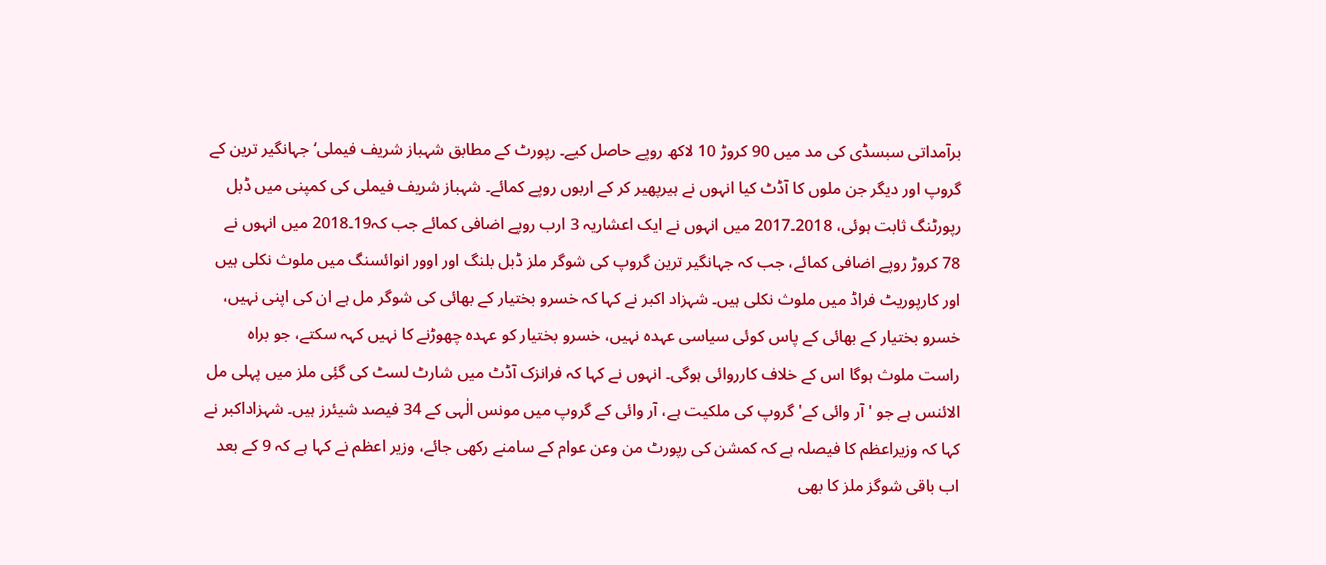برآمداتی سبسڈی کی مد میں 90 کروڑ 10 لاکھ روپے حاصل کیے۔ رپورٹ کے مطابق شہباز شریف فیملی‘ جہانگیر ترین کے گروپ اور دیگر جن ملوں کا آڈٹ کیا انہوں نے ہیرپھیر کر کے اربوں روپے کمائے۔ شہباز شریف فیملی کی کمپنی میں ڈبل رپورٹنگ ثابت ہوئی، 2018۔2017 میں انہوں نے ایک اعشاریہ 3 ارب روپے اضافی کمائے جب کہ19۔2018 میں انہوں نے 78 کروڑ روپے اضافی کمائے، جب کہ جہانگیر ترین گروپ کی شوگر ملز ڈبل بلنگ اور اوور انوائسنگ میں ملوث نکلی ہیں اور کارپوریٹ فراڈ میں ملوث نکلی ہیں۔ شہزاد اکبر نے کہا کہ خسرو بختیار کے بھائی کی شوگر مل ہے ان کی اپنی نہیں، خسرو بختیار کے بھائی کے پاس کوئی سیاسی عہدہ نہیں، خسرو بختیار کو عہدہ چھوڑنے کا نہیں کہہ سکتے، جو براہ راست ملوث ہوگا اس کے خلاف کارروائی ہوگی۔ انہوں نے کہا کہ فرانزک آڈٹ میں شارٹ لسٹ کی گئِی ملز میں پہلی مل الائنس ہے جو 'آر وائی کے'گروپ کی ملکیت ہے، آر وائی کے گروپ میں مونس الٰہی کے 34 فیصد شیئرز ہیں۔ شہزاداکبر نے کہا کہ وزیراعظم کا فیصلہ ہے کہ کمشن کی رپورٹ من وعن عوام کے سامنے رکھی جائے، وزیر اعظم نے کہا ہے کہ 9 کے بعد اب باقی شوگز ملز کا بھی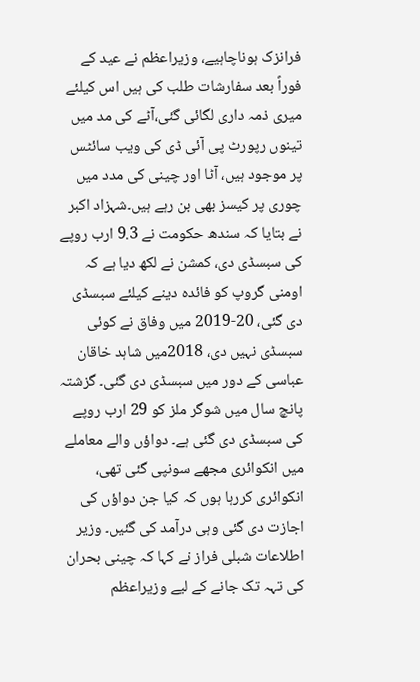فرانزک ہوناچاہیے، وزیراعظم نے عید کے فوراً بعد سفارشات طلب کی ہیں اس کیلئے میری ذمہ داری لگائی گئی،آٹے کی مد میں تینوں رپورٹ پی آئی ڈی کی ویب سائٹس پر موجود ہیں، آٹا اور چینی کی مدد میں چوری پر کیسز بھی بن رہے ہیں۔شہزاد اکبر نے بتایا کہ سندھ حکومت نے 9.3 ارب روپے کی سبسڈی دی، کمشن نے لکھ دیا ہے کہ اومنی گروپ کو فائدہ دینے کیلئے سبسڈی دی گئی، 20-2019 میں وفاق نے کوئی سبسڈی نہیں دی، 2018میں شاہد خاقان عباسی کے دور میں سبسڈی دی گئی۔ گزشتہ پانچ سال میں شوگر ملز کو 29 ارب روپے کی سبسڈی دی گئی ہے۔ دواؤں والے معاملے میں انکوائری مجھے سونپی گئی تھی، انکوائری کررہا ہوں کہ کیا جن دواؤں کی اجازت دی گئی وہی درآمد کی گئیں۔ وزیر اطلاعات شبلی فراز نے کہا کہ چینی بحران کی تہہ تک جانے کے لیے وزیراعظم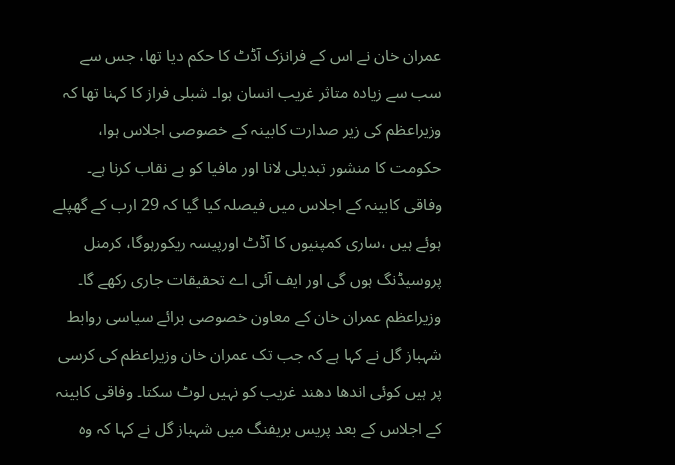عمران خان نے اس کے فرانزک آڈٹ کا حکم دیا تھا، جس سے سب سے زیادہ متاثر غریب انسان ہوا۔ شبلی فراز کا کہنا تھا کہ وزیراعظم کی زیر صدارت کابینہ کے خصوصی اجلاس ہوا، حکومت کا منشور تبدیلی لانا اور مافیا کو بے نقاب کرنا ہے۔ وفاقی کابینہ کے اجلاس میں فیصلہ کیا گیا کہ 29 ارب کے گھپلے ہوئے ہیں ،ساری کمپنیوں کا آڈٹ اورپیسہ ریکورہوگا، کرمنل پروسیڈنگ ہوں گی اور ایف آئی اے تحقیقات جاری رکھے گا۔ وزیراعظم عمران خان کے معاون خصوصی برائے سیاسی روابط شہباز گل نے کہا ہے کہ جب تک عمران خان وزیراعظم کی کرسی پر ہیں کوئی اندھا دھند غریب کو نہیں لوٹ سکتا۔ وفاقی کابینہ کے اجلاس کے بعد پریس بریفنگ میں شہباز گل نے کہا کہ وہ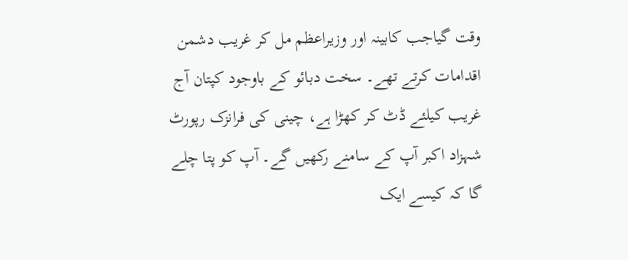وقت گیاجب کابینہ اور وزیراعظم مل کر غریب دشمن اقدامات کرتے تھے۔ سخت دبائو کے باوجود کپتان آج غریب کیلئے ڈٹ کر کھڑا ہے، چینی کی فرانزک رپورٹ شہزاد اکبر آپ کے سامنے رکھیں گے۔ آپ کو پتا چلے گا کہ کیسے ایک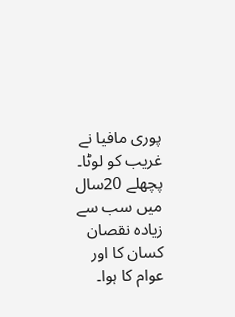پوری مافیا نے غریب کو لوٹا۔ پچھلے 20سال میں سب سے زیادہ نقصان کسان کا اور عوام کا ہوا۔